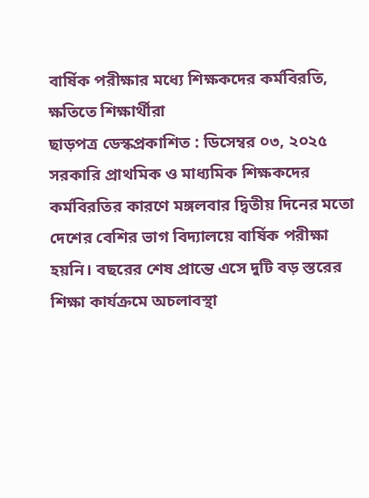বার্ষিক পরীক্ষার মধ্যে শিক্ষকদের কর্মবিরতি, ক্ষতিতে শিক্ষার্থীরা
ছাড়পত্র ডেস্কপ্রকাশিত : ডিসেম্বর ০৩, ২০২৫
সরকারি প্রাথমিক ও মাধ্যমিক শিক্ষকদের কর্মবিরতির কারণে মঙ্গলবার দ্বিতীয় দিনের মতো দেশের বেশির ভাগ বিদ্যালয়ে বার্ষিক পরীক্ষা হয়নি। বছরের শেষ প্রান্তে এসে দুটি বড় স্তরের শিক্ষা কার্যক্রমে অচলাবস্থা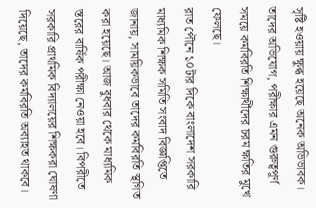সৃষ্টি হওয়ায় ক্ষুব্ধ হয়েছে অনেক অভিভাবক। তাদের অভিযোগ, পরীক্ষার এমন গুরুত্বপূর্ণ সময়ে কর্মবিরতি শিক্ষার্থীদের চরম ক্ষতির মুখে ফেলছে।
রাত পৌনে ১০টার দিকে বাংলাদেশ সরকারি মাধ্যমিক শিক্ষক সমিতি সংবাদ বিজ্ঞপ্তিতে জানায়, সাময়িকভাবে তাদের কর্মবিরতি স্থগিত করা হয়েছে। আজ বুধবার থেকে মাধ্যমিক স্তরের বার্ষিক পরীক্ষা নেওয়া হবে। বিপরীতে সরকারি প্রাথমিক বিদ্যালয়ের শিক্ষকরা ঘোষণা দিয়েছে, তাদের কর্মবিরতি অব্যাহত থাকবে।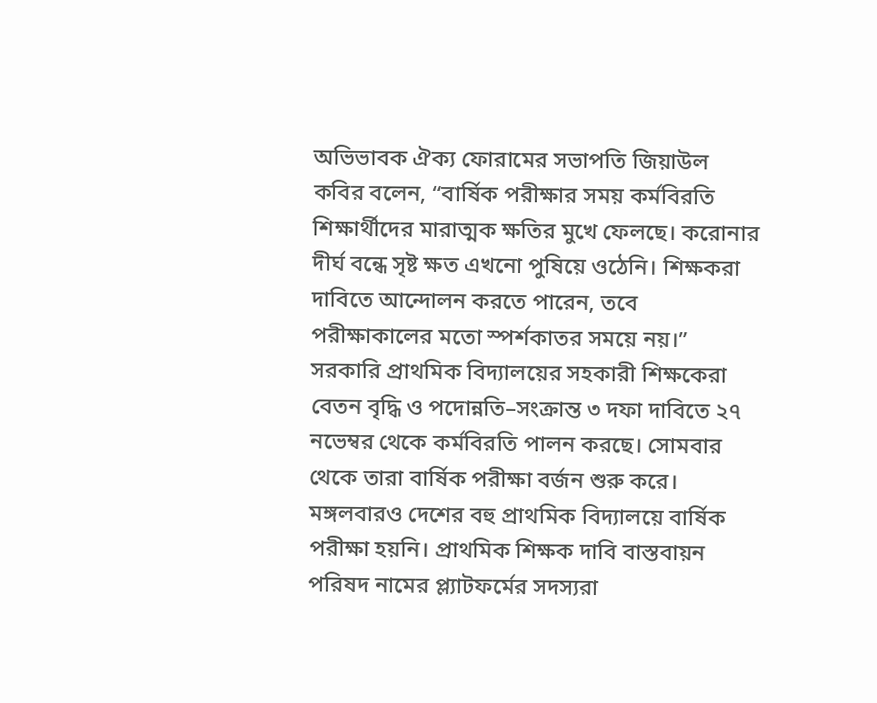অভিভাবক ঐক্য ফোরামের সভাপতি জিয়াউল কবির বলেন, “বার্ষিক পরীক্ষার সময় কর্মবিরতি শিক্ষার্থীদের মারাত্মক ক্ষতির মুখে ফেলছে। করোনার দীর্ঘ বন্ধে সৃষ্ট ক্ষত এখনো পুষিয়ে ওঠেনি। শিক্ষকরা দাবিতে আন্দোলন করতে পারেন, তবে পরীক্ষাকালের মতো স্পর্শকাতর সময়ে নয়।”
সরকারি প্রাথমিক বিদ্যালয়ের সহকারী শিক্ষকেরা বেতন বৃদ্ধি ও পদোন্নতি–সংক্রান্ত ৩ দফা দাবিতে ২৭ নভেম্বর থেকে কর্মবিরতি পালন করছে। সোমবার থেকে তারা বার্ষিক পরীক্ষা বর্জন শুরু করে। মঙ্গলবারও দেশের বহু প্রাথমিক বিদ্যালয়ে বার্ষিক পরীক্ষা হয়নি। প্রাথমিক শিক্ষক দাবি বাস্তবায়ন পরিষদ নামের প্ল্যাটফর্মের সদস্যরা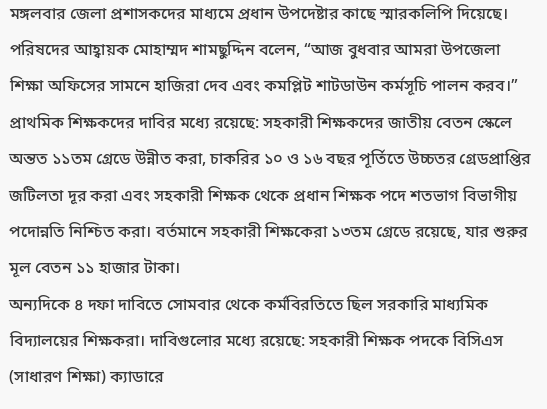মঙ্গলবার জেলা প্রশাসকদের মাধ্যমে প্রধান উপদেষ্টার কাছে স্মারকলিপি দিয়েছে।
পরিষদের আহ্বায়ক মোহাম্মদ শামছুদ্দিন বলেন, “আজ বুধবার আমরা উপজেলা শিক্ষা অফিসের সামনে হাজিরা দেব এবং কমপ্লিট শাটডাউন কর্মসূচি পালন করব।”
প্রাথমিক শিক্ষকদের দাবির মধ্যে রয়েছে: সহকারী শিক্ষকদের জাতীয় বেতন স্কেলে অন্তত ১১তম গ্রেডে উন্নীত করা, চাকরির ১০ ও ১৬ বছর পূর্তিতে উচ্চতর গ্রেডপ্রাপ্তির জটিলতা দূর করা এবং সহকারী শিক্ষক থেকে প্রধান শিক্ষক পদে শতভাগ বিভাগীয় পদোন্নতি নিশ্চিত করা। বর্তমানে সহকারী শিক্ষকেরা ১৩তম গ্রেডে রয়েছে, যার শুরুর মূল বেতন ১১ হাজার টাকা।
অন্যদিকে ৪ দফা দাবিতে সোমবার থেকে কর্মবিরতিতে ছিল সরকারি মাধ্যমিক বিদ্যালয়ের শিক্ষকরা। দাবিগুলোর মধ্যে রয়েছে: সহকারী শিক্ষক পদকে বিসিএস (সাধারণ শিক্ষা) ক্যাডারে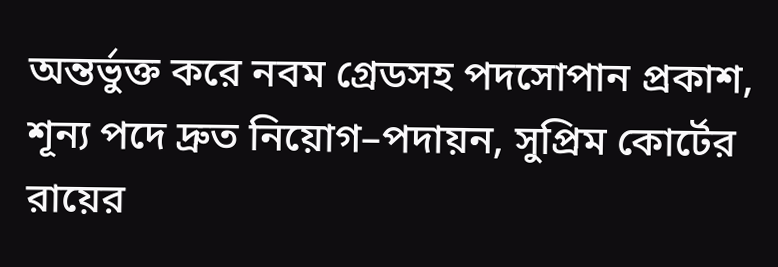অন্তর্ভুক্ত করে নবম গ্রেডসহ পদসোপান প্রকাশ, শূন্য পদে দ্রুত নিয়োগ–পদায়ন, সুপ্রিম কোর্টের রায়ের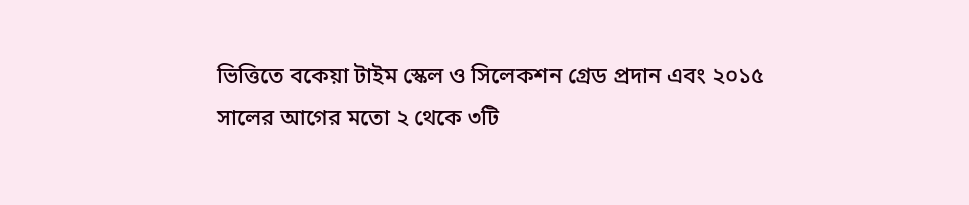ভিত্তিতে বকেয়া টাইম স্কেল ও সিলেকশন গ্রেড প্রদান এবং ২০১৫ সালের আগের মতো ২ থেকে ৩টি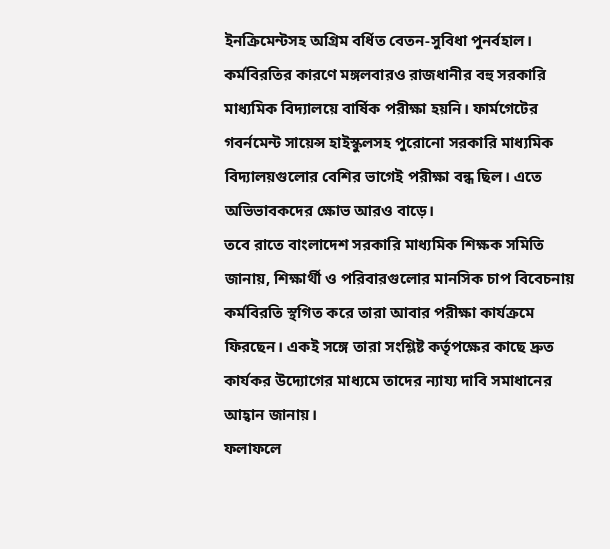ইনক্রিমেন্টসহ অগ্রিম বর্ধিত বেতন-সুবিধা পুনর্বহাল।
কর্মবিরতির কারণে মঙ্গলবারও রাজধানীর বহু সরকারি মাধ্যমিক বিদ্যালয়ে বার্ষিক পরীক্ষা হয়নি। ফার্মগেটের গবর্নমেন্ট সায়েন্স হাইস্কুলসহ পুরোনো সরকারি মাধ্যমিক বিদ্যালয়গুলোর বেশির ভাগেই পরীক্ষা বন্ধ ছিল। এতে অভিভাবকদের ক্ষোভ আরও বাড়ে।
তবে রাতে বাংলাদেশ সরকারি মাধ্যমিক শিক্ষক সমিতি জানায়, শিক্ষার্থী ও পরিবারগুলোর মানসিক চাপ বিবেচনায় কর্মবিরতি স্থগিত করে তারা আবার পরীক্ষা কার্যক্রমে ফিরছেন। একই সঙ্গে তারা সংশ্লিষ্ট কর্তৃপক্ষের কাছে দ্রুত কার্যকর উদ্যোগের মাধ্যমে তাদের ন্যায্য দাবি সমাধানের আহ্বান জানায়।
ফলাফলে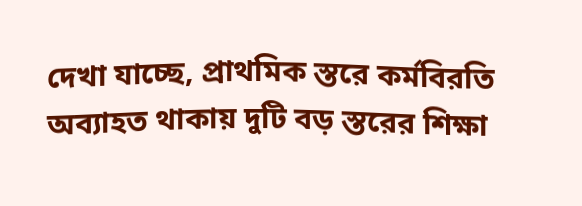দেখা যাচ্ছে, প্রাথমিক স্তরে কর্মবিরতি অব্যাহত থাকায় দুটি বড় স্তরের শিক্ষা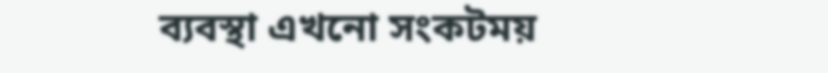ব্যবস্থা এখনো সংকটময়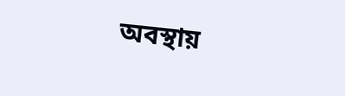অবস্থায়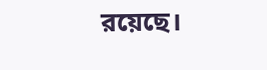রয়েছে।